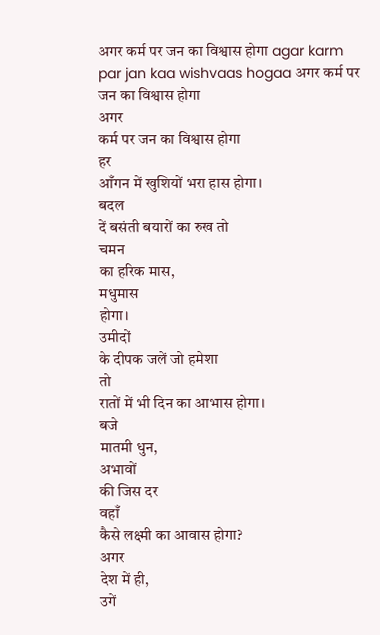अगर कर्म पर जन का विश्वास होगा agar karm par jan kaa wishvaas hogaa अगर कर्म पर जन का विश्वास होगा
अगर
कर्म पर जन का विश्वास होगा
हर
आँगन में खुशियों भरा हास होगा।
बदल
दें बसंती बयारों का रुख तो
चमन
का हरिक मास,
मधुमास
होगा।
उमीदों
के दीपक जलें जो हमेशा
तो
रातों में भी दिन का आभास होगा।
बजे
मातमी धुन,
अभावों
की जिस दर
वहाँ
कैसे लक्ष्मी का आवास होगा?
अगर
देश में ही,
उगें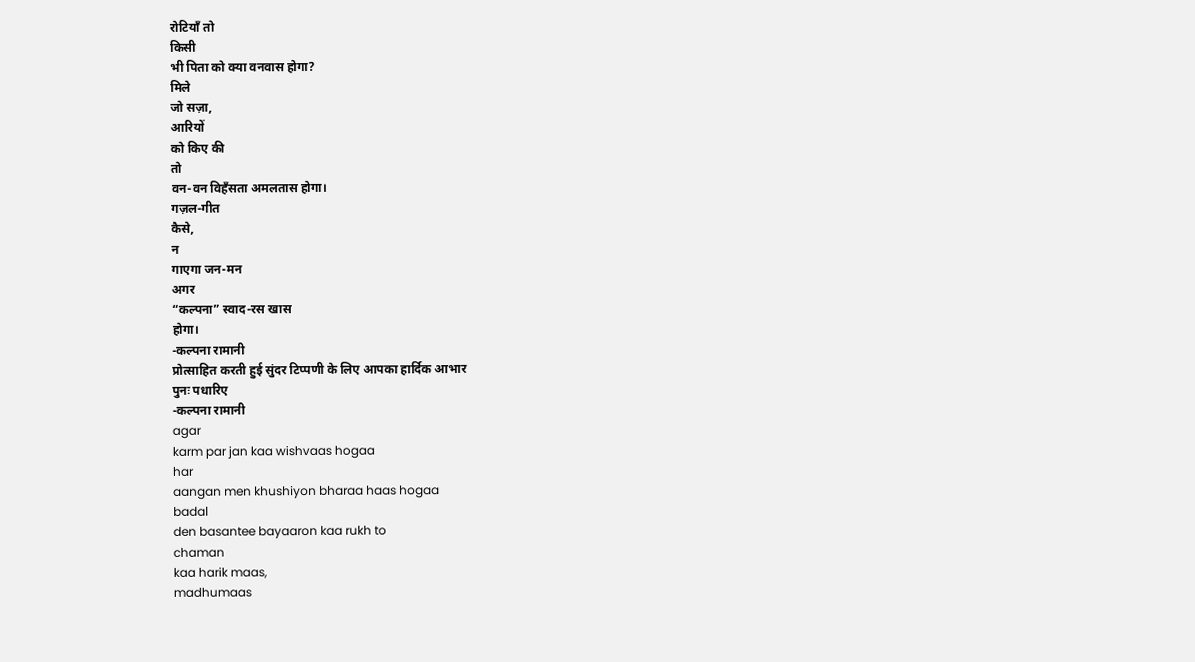रोटियाँ तो
किसी
भी पिता को क्या वनवास होगा?
मिले
जो सज़ा,
आरियों
को किए की
तो
वन-वन विहँसता अमलतास होगा।
गज़ल-गीत
कैसे,
न
गाएगा जन-मन
अगर
“कल्पना” स्वाद-रस खास
होगा।
-कल्पना रामानी
प्रोत्साहित करती हुई सुंदर टिप्पणी के लिए आपका हार्दिक आभार
पुनः पधारिए
-कल्पना रामानी
agar
karm par jan kaa wishvaas hogaa
har
aangan men khushiyon bharaa haas hogaa
badal
den basantee bayaaron kaa rukh to
chaman
kaa harik maas,
madhumaas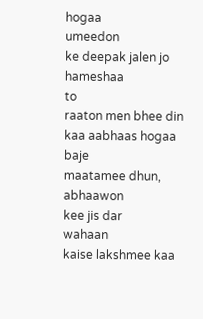hogaa
umeedon
ke deepak jalen jo hameshaa
to
raaton men bhee din kaa aabhaas hogaa
baje
maatamee dhun,
abhaawon
kee jis dar
wahaan
kaise lakshmee kaa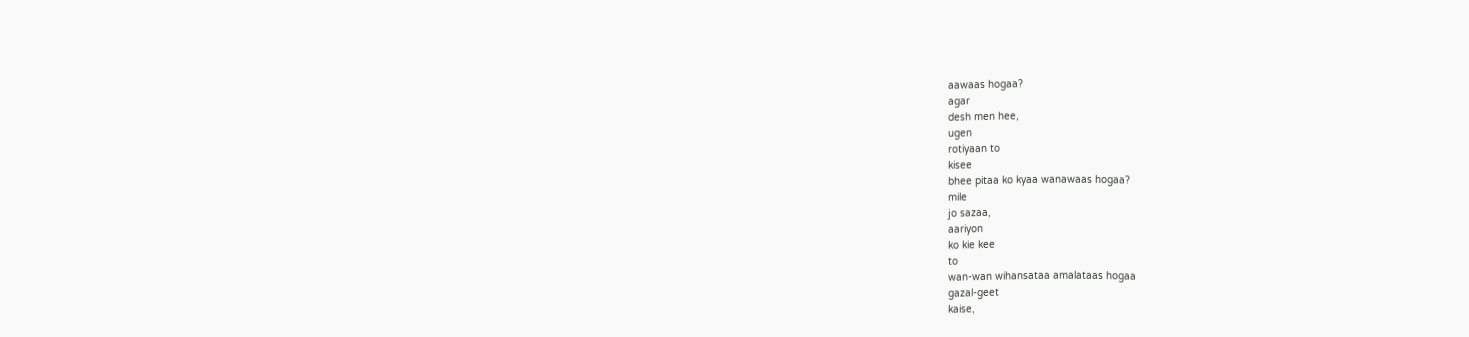aawaas hogaa?
agar
desh men hee,
ugen
rotiyaan to
kisee
bhee pitaa ko kyaa wanawaas hogaa?
mile
jo sazaa,
aariyon
ko kie kee
to
wan-wan wihansataa amalataas hogaa
gazal-geet
kaise,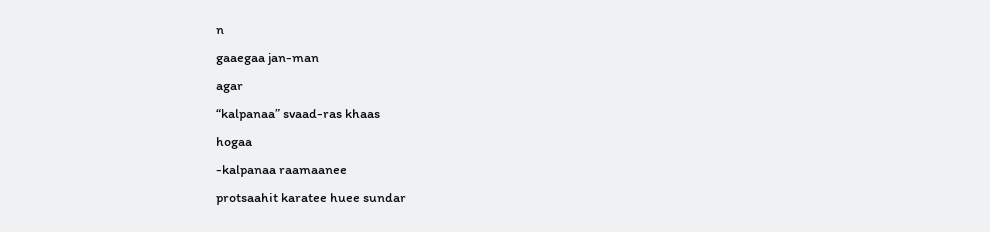n
gaaegaa jan-man
agar
“kalpanaa” svaad-ras khaas
hogaa
-kalpanaa raamaanee
protsaahit karatee huee sundar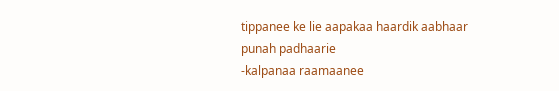tippanee ke lie aapakaa haardik aabhaar
punah padhaarie
-kalpanaa raamaanee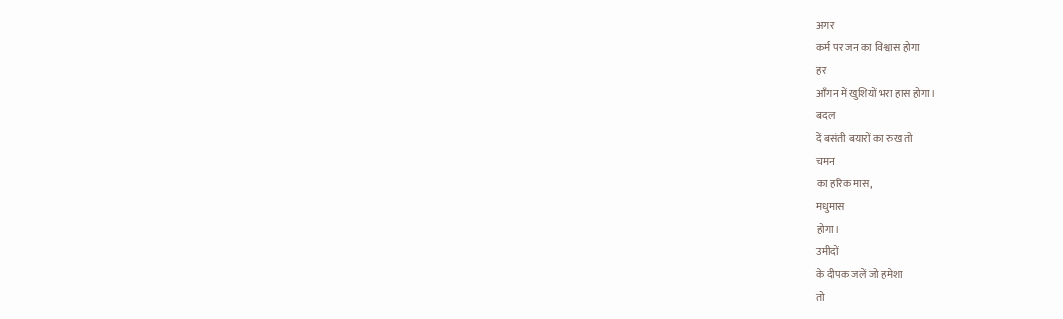अगर
कर्म पर जन का विश्वास होगा
हर
आँगन में खुशियों भरा हास होगा।
बदल
दें बसंती बयारों का रुख तो
चमन
का हरिक मास,
मधुमास
होगा।
उमीदों
के दीपक जलें जो हमेशा
तो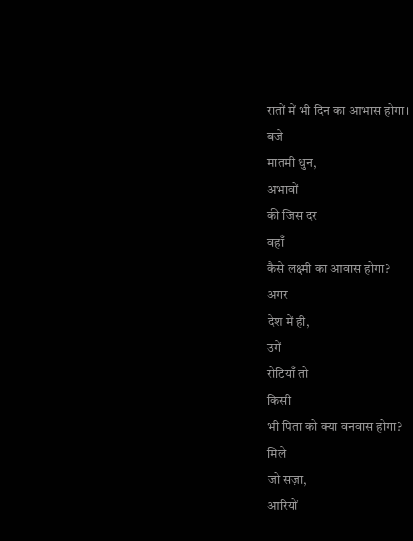रातों में भी दिन का आभास होगा।
बजे
मातमी धुन,
अभावों
की जिस दर
वहाँ
कैसे लक्ष्मी का आवास होगा?
अगर
देश में ही,
उगें
रोटियाँ तो
किसी
भी पिता को क्या वनवास होगा?
मिले
जो सज़ा,
आरियों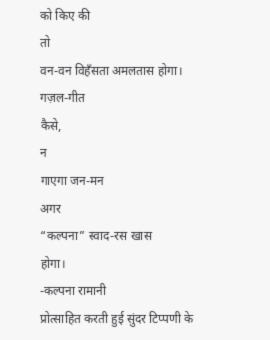को किए की
तो
वन-वन विहँसता अमलतास होगा।
गज़ल-गीत
कैसे,
न
गाएगा जन-मन
अगर
“कल्पना” स्वाद-रस खास
होगा।
-कल्पना रामानी
प्रोत्साहित करती हुई सुंदर टिप्पणी के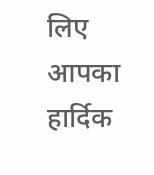लिए आपका हार्दिक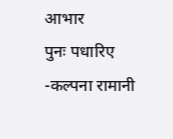आभार
पुनः पधारिए
-कल्पना रामानी